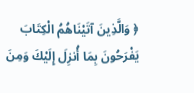﴿ وَالَّذِينَ آتَيْنَاهُمُ الْكِتَابَ يَفْرَحُونَ بِمَا أُنزِلَ إِلَيْكَ وَمِنَ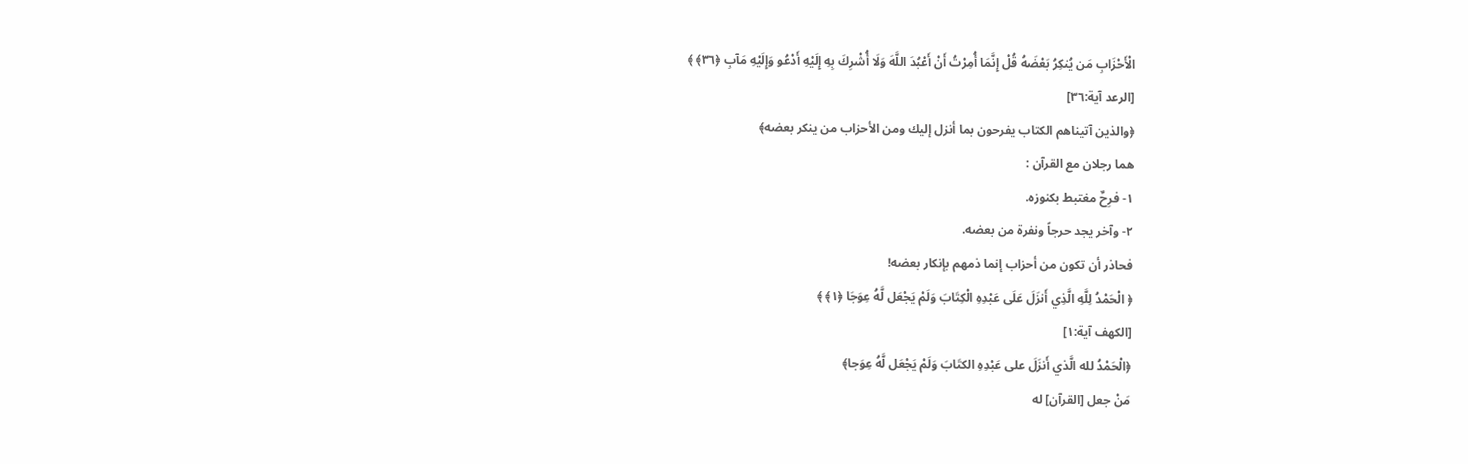الْأَحْزَابِ مَن يُنكِرُ بَعْضَهُ قُلْ إِنَّمَا أُمِرْتُ أَنْ أَعْبُدَ اللَّهَ وَلَا أُشْرِكَ بِهِ إِلَيْهِ أَدْعُو وَإِلَيْهِ مَآبِ ﴿٣٦﴾ ﴾
[الرعد آية:٣٦]
﴿والذين آتيناهم الكتاب يفرحون بما أنزل إليك ومن الأحزاب من ينكر بعضه﴾
هما رجلان مع القرآن :
١- فرِحٌ مغتبط بكنوزه.
٢- وآخر يجد حرجاً ونفرة من بعضه.
فحاذر أن تكون من أحزاب إنما ذمهم بإنكار بعضه!
﴿ الْحَمْدُ لِلَّهِ الَّذِي أَنزَلَ عَلَى عَبْدِهِ الْكِتَابَ وَلَمْ يَجْعَل لَّهُ عِوَجَا ﴿١﴾ ﴾
[الكهف آية:١]
﴿الْحَمْدُ لله الَّذي أَنزَلَ على عَبْدِهِ الكتَابَ وَلَمْ يَجْعَل لَّهُ عِوَجا﴾
مَنْ جعل [القرآن] له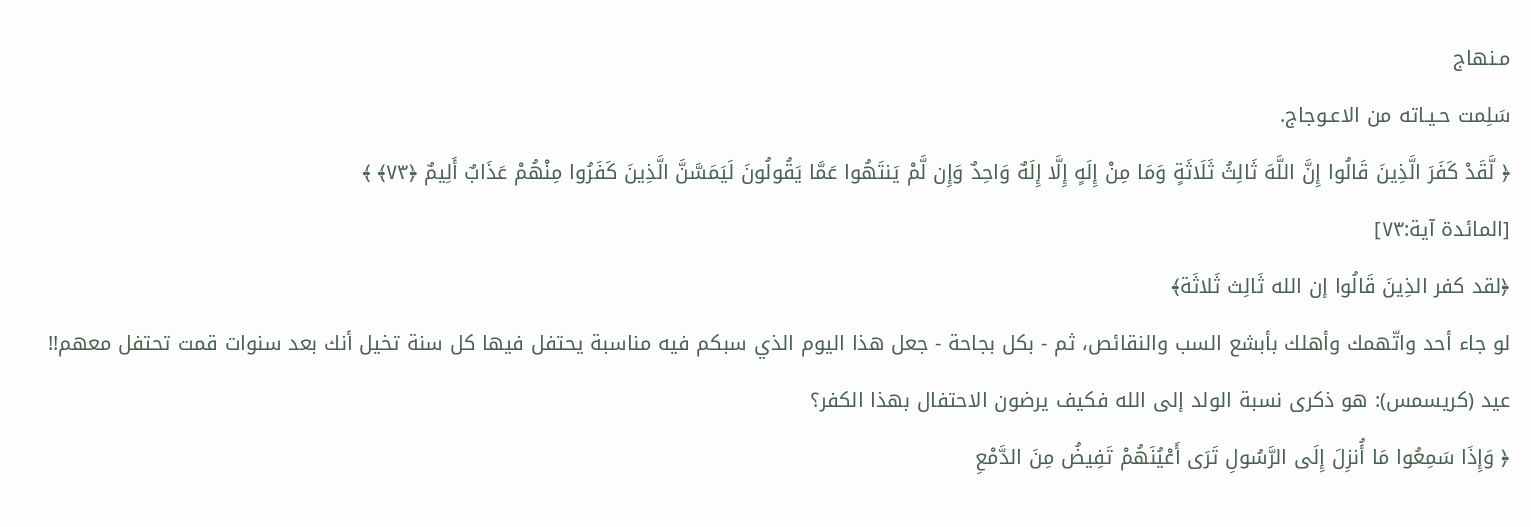مـنهاج
سَلِمت حـيـاته من الاعـوجاج.
﴿ لَّقَدْ كَفَرَ الَّذِينَ قَالُوا إِنَّ اللَّهَ ثَالِثُ ثَلَاثَةٍ وَمَا مِنْ إِلَهٍ إِلَّا إِلَهٌ وَاحِدٌ وَإِن لَّمْ يَنتَهُوا عَمَّا يَقُولُونَ لَيَمَسَّنَّ الَّذِينَ كَفَرُوا مِنْهُمْ عَذَابٌ أَلِيمٌ ﴿٧٣﴾ ﴾
[المائدة آية:٧٣]
﴿لقد كفر الذِينَ قَالُوا إن الله ثَالِث ثَلاثَة﴾
لو جاء أحد واتّهمك وأهلك بأبشع السب والنقائص، ثم - بكل بجاحة - جعل هذا اليوم الذي سبكم فيه مناسبة يحتفل فيها كل سنة تخيل أنك بعد سنوات قمت تحتفل معهم!!
عيد (كريسمس): هو ذكرى نسبة الولد إلى الله فكيف يرضون الاحتفال بهذا الكفر؟
﴿ وَإِذَا سَمِعُوا مَا أُنزِلَ إِلَى الرَّسُولِ تَرَى أَعْيُنَهُمْ تَفِيضُ مِنَ الدَّمْعِ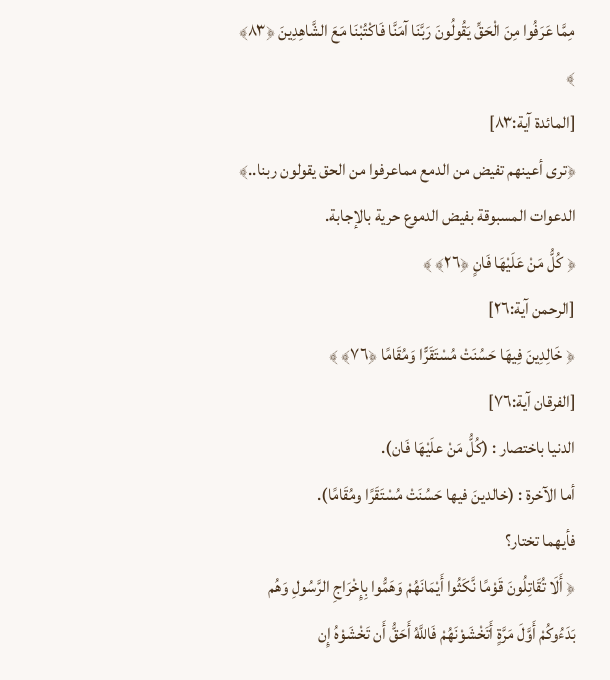مِمَّا عَرَفُوا مِنَ الْحَقِّ يَقُولُونَ رَبَّنَا آمَنَّا فَاكْتُبْنَا مَعَ الشَّاهِدِينَ ﴿٨٣﴾ ﴾
[المائدة آية:٨٣]
﴿ترى أعينهم تفيض من الدمع مماعرفوا من الحق يقولون ربنا..﴾
الدعوات المسبوقة بفيض الدموع حرية بالإجابة.
﴿ كُلُّ مَنْ عَلَيْهَا فَانٍ ﴿٢٦﴾ ﴾
[الرحمن آية:٢٦]
﴿ خَالِدِينَ فِيهَا حَسُنَتْ مُسْتَقَرًّا وَمُقَامًا ﴿٧٦﴾ ﴾
[الفرقان آية:٧٦]
الدنيا باختصار : (كُلُّ مَنْ علَيْهَا فَان).
أما الآخرة : (خالدينَ فيها حَسُنَتْ مُسْتَقَرًا ومُقَامًا).
فأيهما تختار؟
﴿ أَلَا تُقَاتِلُونَ قَوْمًا نَّكَثُوا أَيْمَانَهُمْ وَهَمُّوا بِإِخْرَاجِ الرَّسُولِ وَهُم بَدَءُوكُمْ أَوَّلَ مَرَّةٍ أَتَخْشَوْنَهُمْ فَاللَّهُ أَحَقُّ أَن تَخْشَوْهُ إِن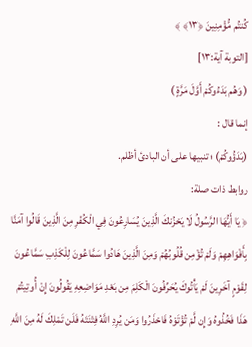كُنتُم مُّؤْمِنِينَ ﴿١٣﴾ ﴾
[التوبة آية:١٣]
( وَهُم بَدَءُوكُمْ أَوَّلَ مَرَّةٍ )
إنما قال :
(بَدَؤُوكُمْ) ؛ تنبيها على أن البادئ أظلم.
روابط ذات صلة:
﴿ يَا أَيُّهَا الرَّسُولُ لَا يَحْزُنكَ الَّذِينَ يُسَارِعُونَ فِي الْكُفْرِ مِنَ الَّذِينَ قَالُوا آمَنَّا بِأَفْوَاهِهِمْ وَلَمْ تُؤْمِن قُلُوبُهُمْ وَمِنَ الَّذِينَ هَادُوا سَمَّاعُونَ لِلْكَذِبِ سَمَّاعُونَ لِقَوْمٍ آخَرِينَ لَمْ يَأْتُوكَ يُحَرِّفُونَ الْكَلِمَ مِن بَعْدِ مَوَاضِعِهِ يَقُولُونَ إِنْ أُوتِيتُمْ هَذَا فَخُذُوهُ وَإِن لَّمْ تُؤْتَوْهُ فَاحْذَرُوا وَمَن يُرِدِ اللَّهُ فِتْنَتَهُ فَلَن تَمْلِكَ لَهُ مِنَ اللَّهِ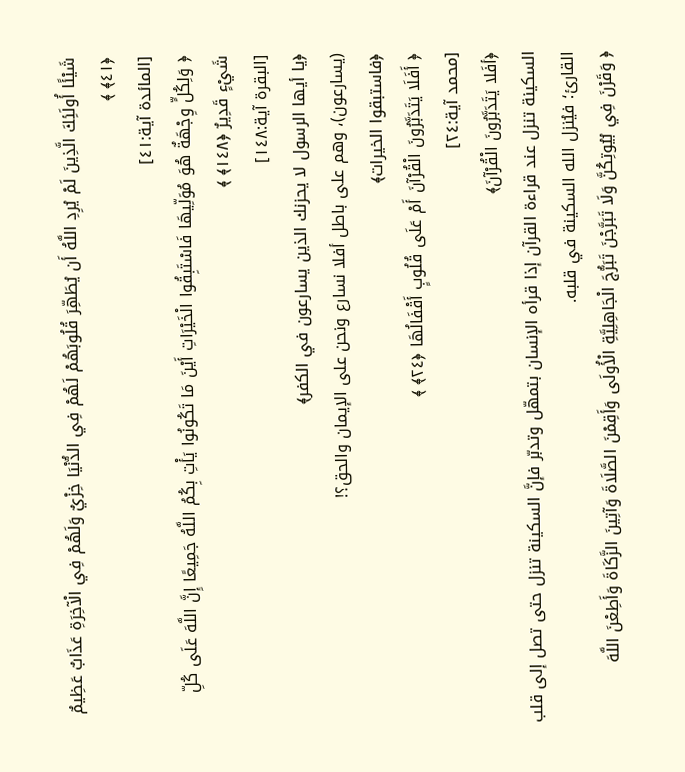شَيْئًا أُولَئِكَ الَّذِينَ لَمْ يُرِدِ اللَّهُ أَن يُطَهِّرَ قُلُوبَهُمْ لَهُمْ فِي الدُّنْيَا خِزْيٌ وَلَهُمْ فِي الْآخِرَةِ عَذَابٌ عَظِيمٌ ﴿٤١﴾ ﴾
[المائدة آية:٤١]
﴿ وَلِكُلٍّ وِجْهَةٌ هُوَ مُوَلِّيهَا فَاسْتَبِقُوا الْخَيْرَاتِ أَيْنَ مَا تَكُونُوا يَأْتِ بِكُمُ اللَّهُ جَمِيعًا إِنَّ اللَّهَ عَلَى كُلِّ شَيْءٍ قَدِيرٌ ﴿١٤٨﴾ ﴾
[البقرة آية:١٤٨]
﴿يا أيها الرسول لا يحزنك الذين يسارعون في الكفر﴾
(يسارعون)، وهم على باطل أفلا نسارع ونحن على الإيمان والحق؟!
﴿فاستبقوا الخيرات﴾
﴿ أَفَلَا يَتَدَبَّرُونَ الْقُرْآنَ أَمْ عَلَى قُلُوبٍ أَقْفَالُهَا ﴿٢٤﴾ ﴾
[محمد آية:٢٤]
﴿أفَلا يَتَدَبَّرُونَ الْقُرْآنَ﴾
السكينة تنزل عند قراءة القرآن إذا قرأه الإنسان بتمهّل وتدبّر فإنَّ السكينة تنزل حتى تصل إلى قلب القارئ؛ فيُنزل الله السكينة في قلبه.
﴿ وَقَرْنَ فِي بُيُوتِكُنَّ وَلَا تَبَرَّجْنَ تَبَرُّجَ الْجَاهِلِيَّةِ الْأُولَى وَأَقِمْنَ الصَّلَاةَ وَآتِينَ الزَّكَاةَ وَأَطِعْنَ اللَّهَ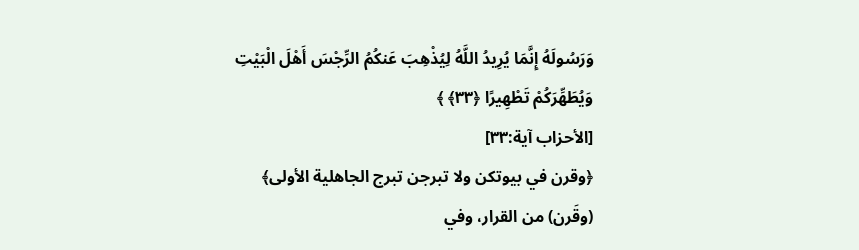وَرَسُولَهُ إِنَّمَا يُرِيدُ اللَّهُ لِيُذْهِبَ عَنكُمُ الرِّجْسَ أَهْلَ الْبَيْتِ وَيُطَهِّرَكُمْ تَطْهِيرًا ﴿٣٣﴾ ﴾
[الأحزاب آية:٣٣]
﴿وقرن في بيوتكن ولا تبرجن تبرج الجاهلية الأولى﴾
(وقَرن) من القرار، وفي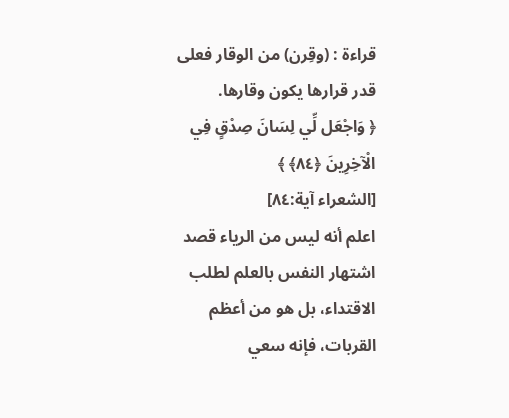قراءة : (وقِرن) من الوقار فعلى قدر قرارها يكون وقارها.
﴿ وَاجْعَل لِّي لِسَانَ صِدْقٍ فِي الْآخِرِينَ ﴿٨٤﴾ ﴾
[الشعراء آية:٨٤]
اعلم أنه ليس من الرياء قصد اشتهار النفس بالعلم لطلب الاقتداء، بل هو من أعظم القربات، فإنه سعي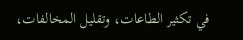في تكثير الطاعات، وتقليل المخالفات،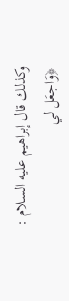وكذلك قال إبراهيم عليه السلام :
﴿وَاجعَل لي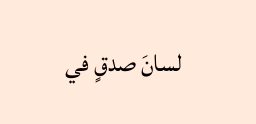لسانَ صدقٍ في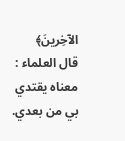الآخِرينَ﴾
قال العلماء : معناه يقتدي بي من بعدي.